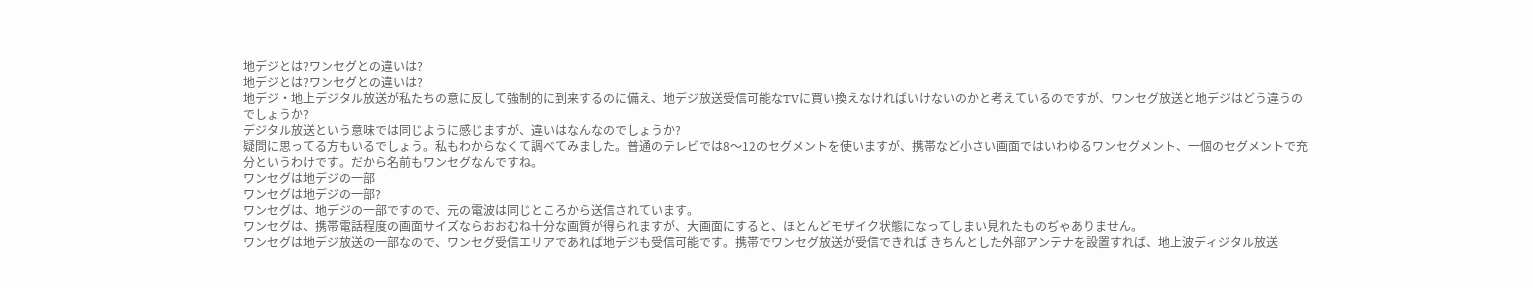地デジとは?ワンセグとの違いは?
地デジとは?ワンセグとの違いは?
地デジ・地上デジタル放送が私たちの意に反して強制的に到来するのに備え、地デジ放送受信可能なTVに買い換えなければいけないのかと考えているのですが、ワンセグ放送と地デジはどう違うのでしょうか?
デジタル放送という意味では同じように感じますが、違いはなんなのでしょうか?
疑問に思ってる方もいるでしょう。私もわからなくて調べてみました。普通のテレビでは8〜12のセグメントを使いますが、携帯など小さい画面ではいわゆるワンセグメント、一個のセグメントで充分というわけです。だから名前もワンセグなんですね。
ワンセグは地デジの一部
ワンセグは地デジの一部?
ワンセグは、地デジの一部ですので、元の電波は同じところから送信されています。
ワンセグは、携帯電話程度の画面サイズならおおむね十分な画質が得られますが、大画面にすると、ほとんどモザイク状態になってしまい見れたものぢゃありません。
ワンセグは地デジ放送の一部なので、ワンセグ受信エリアであれば地デジも受信可能です。携帯でワンセグ放送が受信できれば きちんとした外部アンテナを設置すれば、地上波ディジタル放送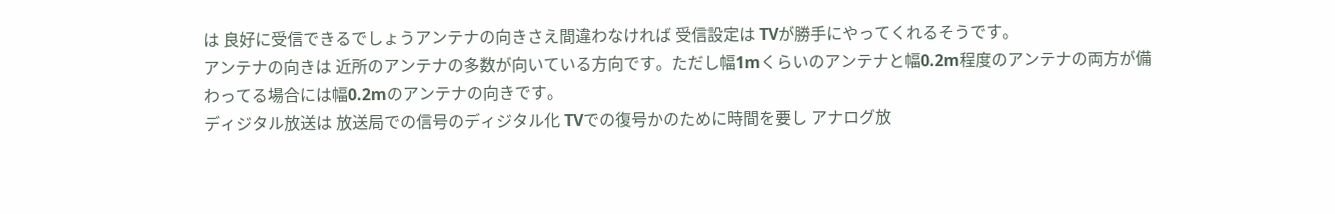は 良好に受信できるでしょうアンテナの向きさえ間違わなければ 受信設定は TVが勝手にやってくれるそうです。
アンテナの向きは 近所のアンテナの多数が向いている方向です。ただし幅1mくらいのアンテナと幅0.2m程度のアンテナの両方が備わってる場合には幅0.2mのアンテナの向きです。
ディジタル放送は 放送局での信号のディジタル化 TVでの復号かのために時間を要し アナログ放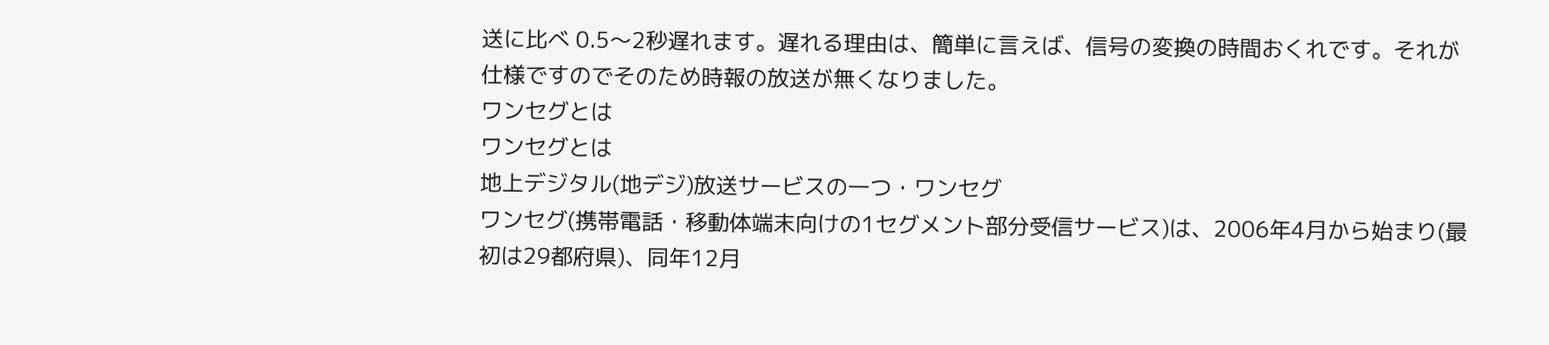送に比べ 0.5〜2秒遅れます。遅れる理由は、簡単に言えば、信号の変換の時間おくれです。それが仕様ですのでそのため時報の放送が無くなりました。
ワンセグとは
ワンセグとは
地上デジタル(地デジ)放送サービスの一つ・ワンセグ
ワンセグ(携帯電話・移動体端末向けの1セグメント部分受信サービス)は、2006年4月から始まり(最初は29都府県)、同年12月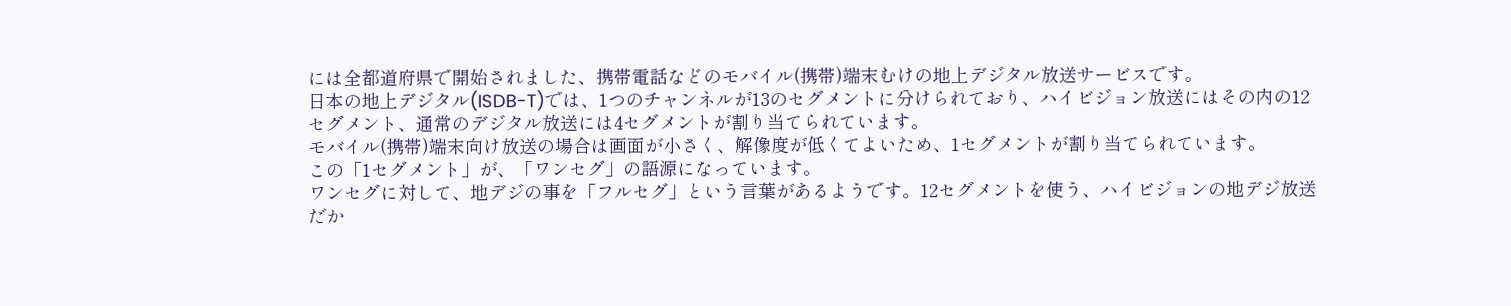には全都道府県で開始されました、携帯電話などのモバイル(携帯)端末むけの地上デジタル放送サービスです。
日本の地上デジタル(ISDB-T)では、1つのチャンネルが13のセグメントに分けられており、ハイビジョン放送にはその内の12セグメント、通常のデジタル放送には4セグメントが割り当てられています。
モバイル(携帯)端末向け放送の場合は画面が小さく、解像度が低くてよいため、1セグメントが割り当てられています。
この「1セグメント」が、「ワンセグ」の語源になっています。
ワンセグに対して、地デジの事を「フルセグ」という言葉があるようです。12セグメントを使う、ハイビジョンの地デジ放送だか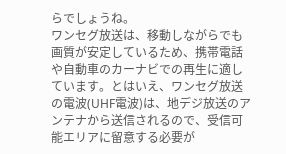らでしょうね。
ワンセグ放送は、移動しながらでも画質が安定しているため、携帯電話や自動車のカーナビでの再生に適しています。とはいえ、ワンセグ放送の電波(UHF電波)は、地デジ放送のアンテナから送信されるので、受信可能エリアに留意する必要が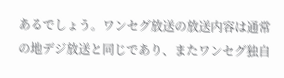あるでしょう。ワンセグ放送の放送内容は通常の地デジ放送と同じであり、またワンセグ独自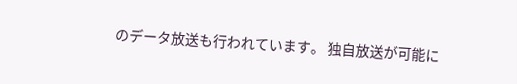のデータ放送も行われています。 独自放送が可能に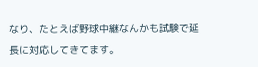なり、たとえば野球中継なんかも試験で延長に対応してきてます。